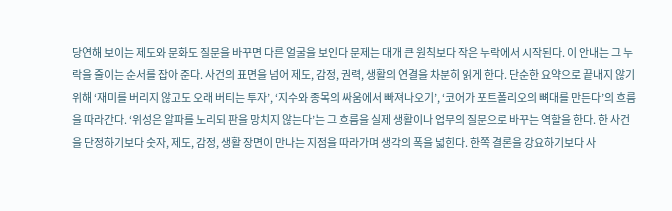당연해 보이는 제도와 문화도 질문을 바꾸면 다른 얼굴을 보인다 문제는 대개 큰 원칙보다 작은 누락에서 시작된다. 이 안내는 그 누락을 줄이는 순서를 잡아 준다. 사건의 표면을 넘어 제도, 감정, 권력, 생활의 연결을 차분히 읽게 한다. 단순한 요약으로 끝내지 않기 위해 ‘재미를 버리지 않고도 오래 버티는 투자’, ‘지수와 종목의 싸움에서 빠져나오기’, ‘코어가 포트폴리오의 뼈대를 만든다’의 흐름을 따라간다. ‘위성은 알파를 노리되 판을 망치지 않는다’는 그 흐름을 실제 생활이나 업무의 질문으로 바꾸는 역할을 한다. 한 사건을 단정하기보다 숫자, 제도, 감정, 생활 장면이 만나는 지점을 따라가며 생각의 폭을 넓힌다. 한쪽 결론을 강요하기보다 사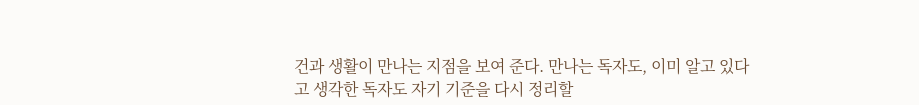건과 생활이 만나는 지점을 보여 준다. 만나는 독자도, 이미 알고 있다고 생각한 독자도 자기 기준을 다시 정리할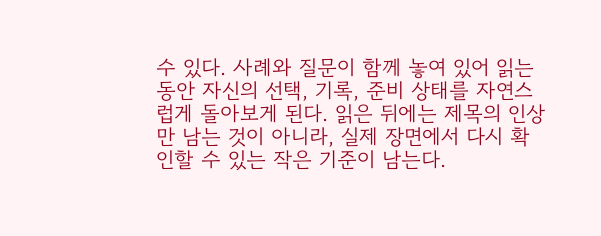수 있다. 사례와 질문이 함께 놓여 있어 읽는 동안 자신의 선택, 기록, 준비 상태를 자연스럽게 돌아보게 된다. 읽은 뒤에는 제목의 인상만 남는 것이 아니라, 실제 장면에서 다시 확인할 수 있는 작은 기준이 남는다.